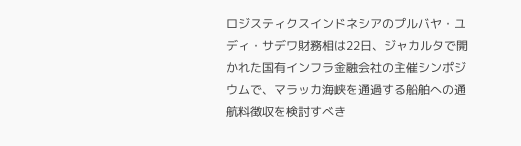ロジスティクスインドネシアのプルバヤ・ユディ・サデワ財務相は22日、ジャカルタで開かれた国有インフラ金融会社の主催シンポジウムで、マラッカ海峡を通過する船舶への通航料徴収を検討すべき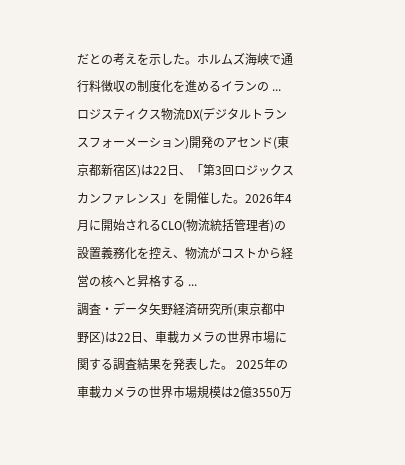だとの考えを示した。ホルムズ海峡で通行料徴収の制度化を進めるイランの ...
ロジスティクス物流DX(デジタルトランスフォーメーション)開発のアセンド(東京都新宿区)は22日、「第3回ロジックスカンファレンス」を開催した。2026年4月に開始されるCLO(物流統括管理者)の設置義務化を控え、物流がコストから経営の核へと昇格する ...
調査・データ矢野経済研究所(東京都中野区)は22日、車載カメラの世界市場に関する調査結果を発表した。 2025年の車載カメラの世界市場規模は2億3550万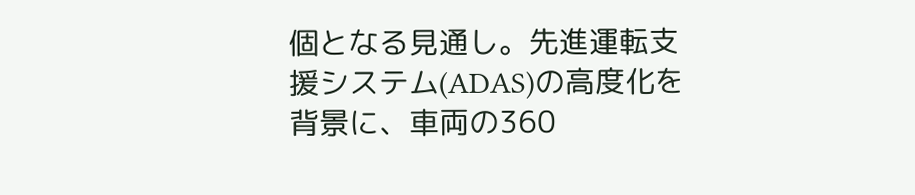個となる見通し。先進運転支援システム(ADAS)の高度化を背景に、車両の360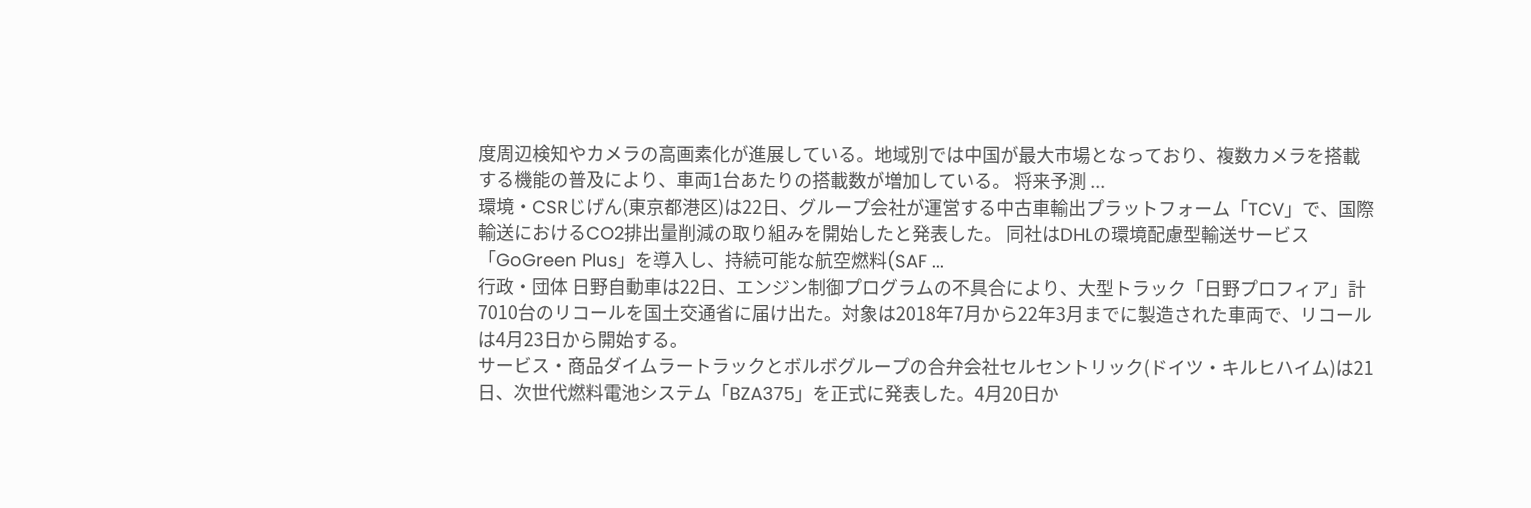度周辺検知やカメラの高画素化が進展している。地域別では中国が最大市場となっており、複数カメラを搭載する機能の普及により、車両1台あたりの搭載数が増加している。 将来予測 ...
環境・CSRじげん(東京都港区)は22日、グループ会社が運営する中古車輸出プラットフォーム「TCV」で、国際輸送におけるCO2排出量削減の取り組みを開始したと発表した。 同社はDHLの環境配慮型輸送サービス「GoGreen Plus」を導入し、持続可能な航空燃料(SAF ...
行政・団体 日野自動車は22日、エンジン制御プログラムの不具合により、大型トラック「日野プロフィア」計7010台のリコールを国土交通省に届け出た。対象は2018年7月から22年3月までに製造された車両で、リコールは4月23日から開始する。
サービス・商品ダイムラートラックとボルボグループの合弁会社セルセントリック(ドイツ・キルヒハイム)は21日、次世代燃料電池システム「BZA375」を正式に発表した。4月20日か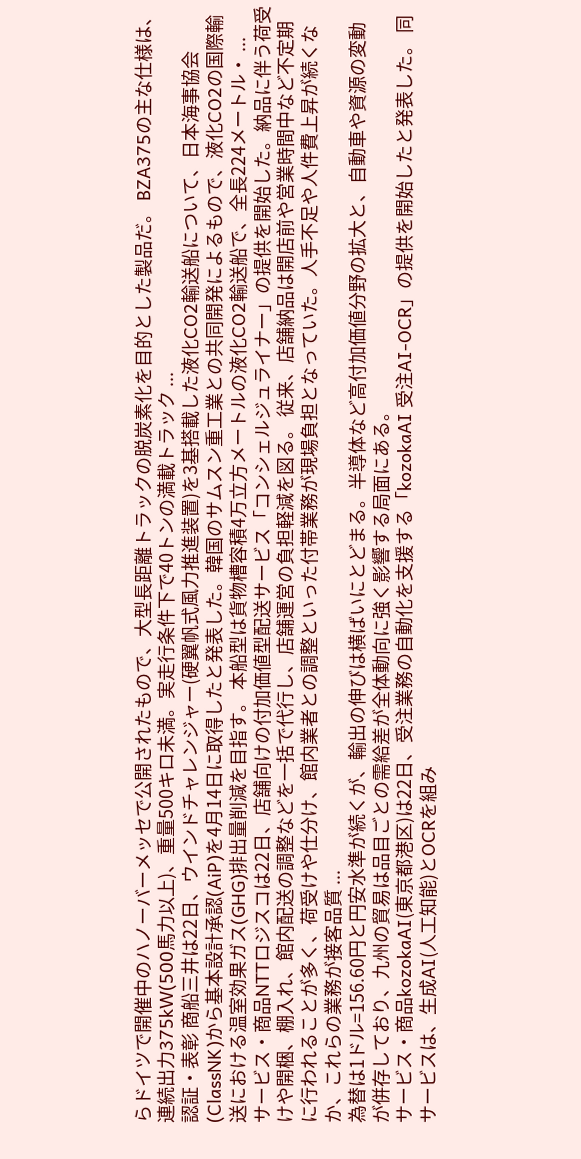らドイツで開催中のハノーバーメッセで公開されたもので、大型長距離トラックの脱炭素化を目的とした製品だ。 BZA375の主な仕様は、連続出力375kW(500馬力以上)、重量500キロ未満。実走行条件下で40トンの満載トラック ...
認証・表彰 商船三井は22日、ウインドチャレンジャー(硬翼帆式風力推進装置)を3基搭載した液化CO2輸送船について、日本海事協会(ClassNK)から基本設計承認(AiP)を4月14日に取得したと発表した。韓国のサムスン重工業との共同開発によるもので、液化CO2の国際輸送における温室効果ガス(GHG)排出量削減を目指す。 本船型は貨物槽容積4万立方メートルの液化CO2輸送船で、全長224メートル・ ...
サービス・商品NTTロジスコは22日、店舗向けの付加価値型配送サービス「コンシェルジュライナー」の提供を開始した。納品に伴う荷受けや開梱、棚入れ、館内配送の調整などを一括で代行し、店舗運営の負担軽減を図る。 従来、店舗納品は開店前や営業時間中など不定期に行われることが多く、荷受けや仕分け、館内業者との調整といった付帯業務が現場負担となっていた。人手不足や人件費上昇が続くなか、これらの業務が接客品質 ...
為替は1ドル=156.60円と円安水準が続くが、輸出の伸びは横ばいにとどまる。半導体など高付加価値分野の拡大と、自動車や資源の変動が併存しており、九州の貿易は品目ごとの需給差が全体動向に強く影響する局面にある。
サービス・商品kozokaAI(東京都港区)は22日、受注業務の自動化を支援する「kozokaAI 受注AI-OCR」の提供を開始したと発表した。 同サービスは、生成AI(人工知能)とOCRを組み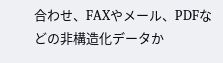合わせ、FAXやメール、PDFなどの非構造化データか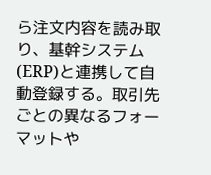ら注文内容を読み取り、基幹システム(ERP)と連携して自動登録する。取引先ごとの異なるフォーマットや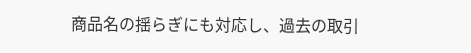商品名の揺らぎにも対応し、過去の取引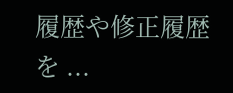履歴や修正履歴を ...